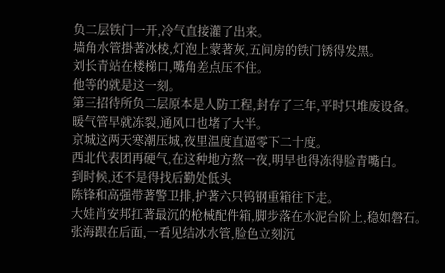负二层铁门一开,冷气直接灌了出来。
墙角水管掛著冰棱,灯泡上蒙著灰,五间房的铁门锈得发黑。
刘长青站在楼梯口,嘴角差点压不住。
他等的就是这一刻。
第三招待所负二层原本是人防工程,封存了三年,平时只堆废设备。
暖气管早就冻裂,通风口也堵了大半。
京城这两天寒潮压城,夜里温度直逼零下二十度。
西北代表团再硬气,在这种地方熬一夜,明早也得冻得脸青嘴白。
到时候,还不是得找后勤处低头
陈锋和高强带著警卫排,护著六只钨钢重箱往下走。
大娃肖安邦扛著最沉的枪械配件箱,脚步落在水泥台阶上,稳如磐石。
张海跟在后面,一看见结冰水管,脸色立刻沉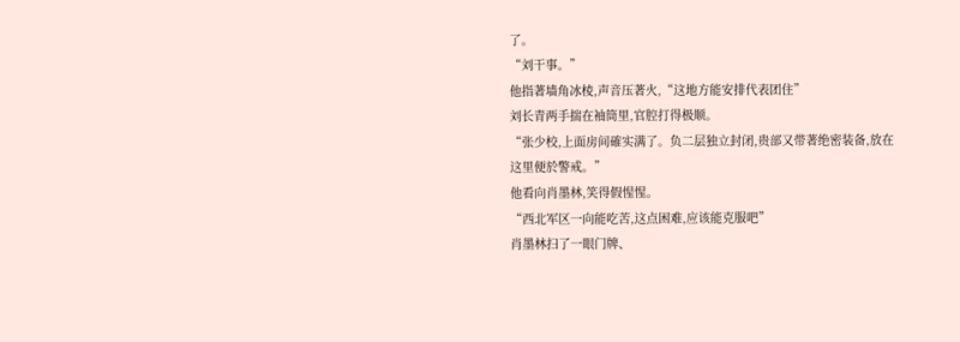了。
“刘干事。”
他指著墙角冰棱,声音压著火,“这地方能安排代表团住”
刘长青两手揣在袖筒里,官腔打得极顺。
“张少校,上面房间確实满了。负二层独立封闭,贵部又带著绝密装备,放在这里便於警戒。”
他看向肖墨林,笑得假惺惺。
“西北军区一向能吃苦,这点困难,应该能克服吧”
肖墨林扫了一眼门牌、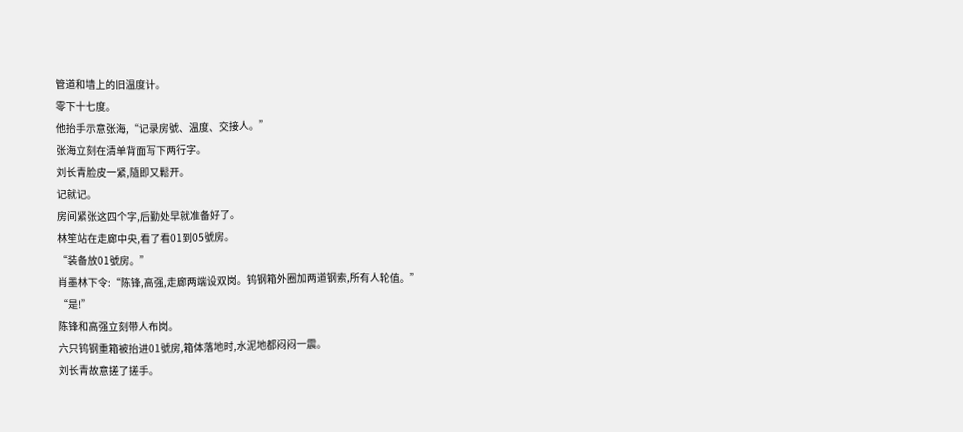管道和墙上的旧温度计。
零下十七度。
他抬手示意张海,“记录房號、温度、交接人。”
张海立刻在清单背面写下两行字。
刘长青脸皮一紧,隨即又鬆开。
记就记。
房间紧张这四个字,后勤处早就准备好了。
林笙站在走廊中央,看了看01到05號房。
“装备放01號房。”
肖墨林下令:“陈锋,高强,走廊两端设双岗。钨钢箱外圈加两道钢索,所有人轮值。”
“是!”
陈锋和高强立刻带人布岗。
六只钨钢重箱被抬进01號房,箱体落地时,水泥地都闷闷一震。
刘长青故意搓了搓手。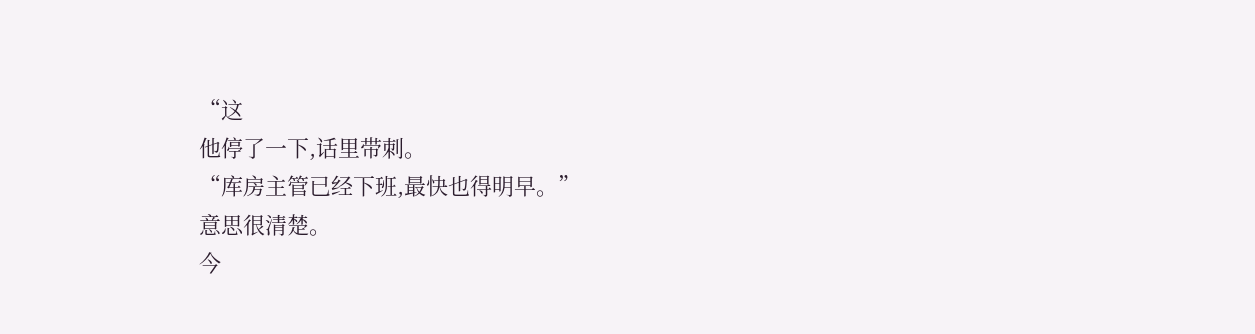“这
他停了一下,话里带刺。
“库房主管已经下班,最快也得明早。”
意思很清楚。
今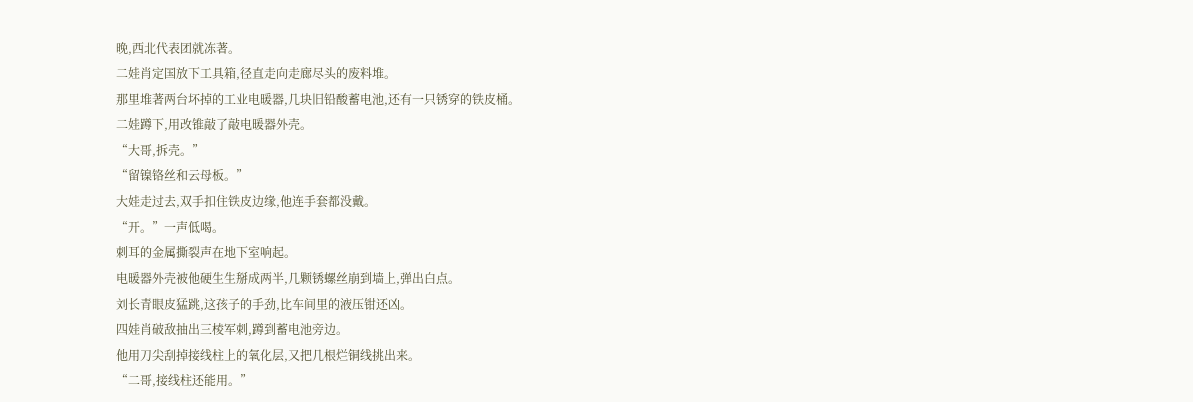晚,西北代表团就冻著。
二娃肖定国放下工具箱,径直走向走廊尽头的废料堆。
那里堆著两台坏掉的工业电暖器,几块旧铅酸蓄电池,还有一只锈穿的铁皮桶。
二娃蹲下,用改锥敲了敲电暖器外壳。
“大哥,拆壳。”
“留镍铬丝和云母板。”
大娃走过去,双手扣住铁皮边缘,他连手套都没戴。
“开。”一声低喝。
刺耳的金属撕裂声在地下室响起。
电暖器外壳被他硬生生掰成两半,几颗锈螺丝崩到墙上,弹出白点。
刘长青眼皮猛跳,这孩子的手劲,比车间里的液压钳还凶。
四娃肖破敌抽出三棱军刺,蹲到蓄电池旁边。
他用刀尖刮掉接线柱上的氧化层,又把几根烂铜线挑出来。
“二哥,接线柱还能用。”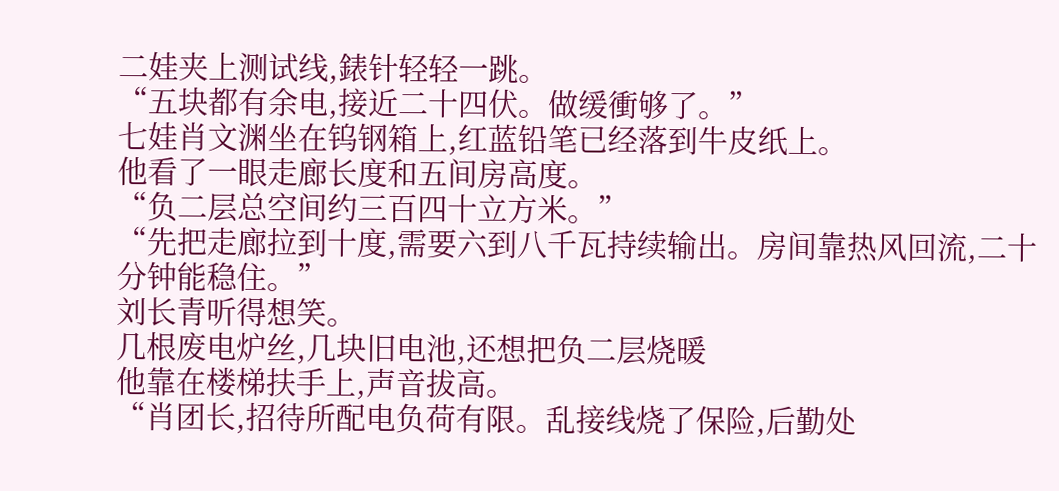二娃夹上测试线,錶针轻轻一跳。
“五块都有余电,接近二十四伏。做缓衝够了。”
七娃肖文渊坐在钨钢箱上,红蓝铅笔已经落到牛皮纸上。
他看了一眼走廊长度和五间房高度。
“负二层总空间约三百四十立方米。”
“先把走廊拉到十度,需要六到八千瓦持续输出。房间靠热风回流,二十分钟能稳住。”
刘长青听得想笑。
几根废电炉丝,几块旧电池,还想把负二层烧暖
他靠在楼梯扶手上,声音拔高。
“肖团长,招待所配电负荷有限。乱接线烧了保险,后勤处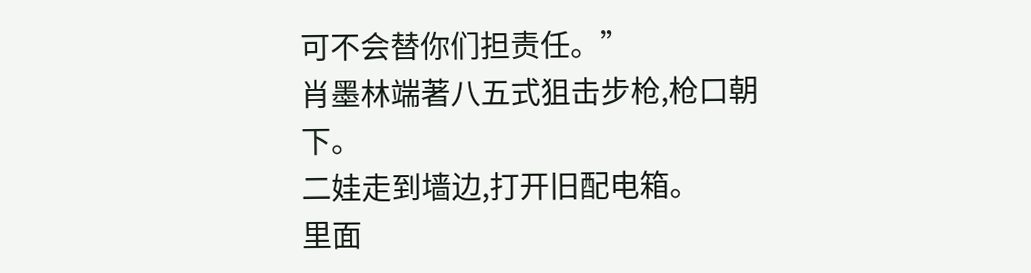可不会替你们担责任。”
肖墨林端著八五式狙击步枪,枪口朝下。
二娃走到墙边,打开旧配电箱。
里面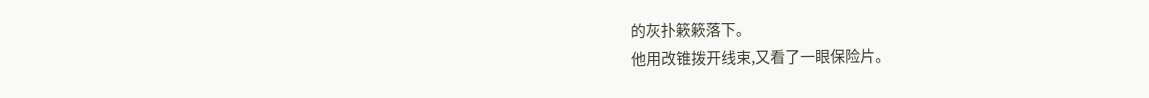的灰扑簌簌落下。
他用改锥拨开线束,又看了一眼保险片。